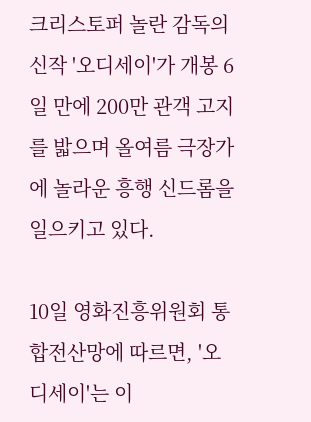크리스토퍼 놀란 감독의 신작 '오디세이'가 개봉 6일 만에 200만 관객 고지를 밟으며 올여름 극장가에 놀라운 흥행 신드롬을 일으키고 있다.

10일 영화진흥위원회 통합전산망에 따르면, '오디세이'는 이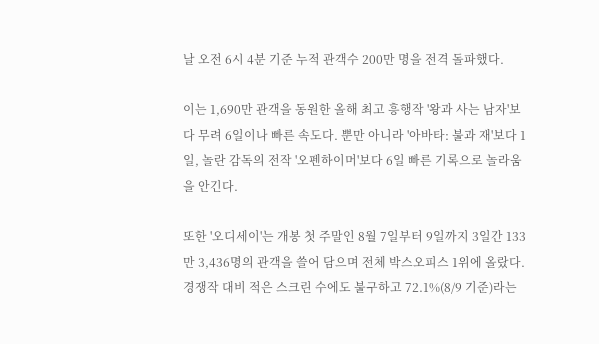날 오전 6시 4분 기준 누적 관객수 200만 명을 전격 돌파했다.

이는 1,690만 관객을 동원한 올해 최고 흥행작 '왕과 사는 남자'보다 무려 6일이나 빠른 속도다. 뿐만 아니라 '아바타: 불과 재'보다 1일, 놀란 감독의 전작 '오펜하이머'보다 6일 빠른 기록으로 놀라움을 안긴다.

또한 '오디세이'는 개봉 첫 주말인 8월 7일부터 9일까지 3일간 133만 3,436명의 관객을 쓸어 담으며 전체 박스오피스 1위에 올랐다. 경쟁작 대비 적은 스크린 수에도 불구하고 72.1%(8/9 기준)라는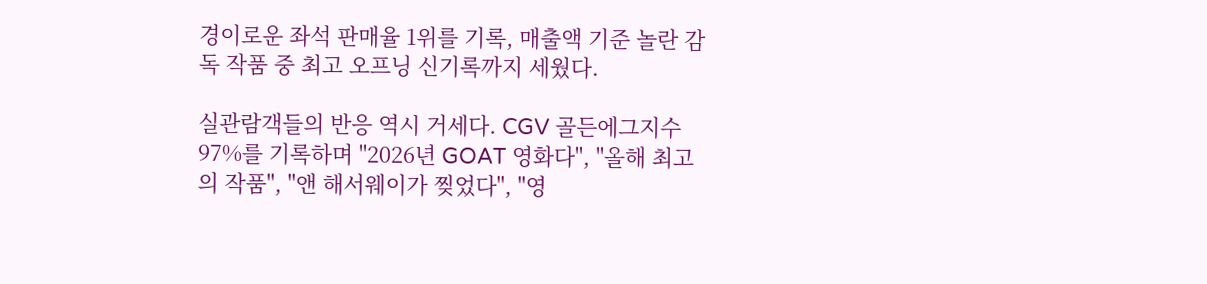경이로운 좌석 판매율 1위를 기록, 매출액 기준 놀란 감독 작품 중 최고 오프닝 신기록까지 세웠다.

실관람객들의 반응 역시 거세다. CGV 골든에그지수 97%를 기록하며 "2026년 GOAT 영화다", "올해 최고의 작품", "앤 해서웨이가 찢었다", "영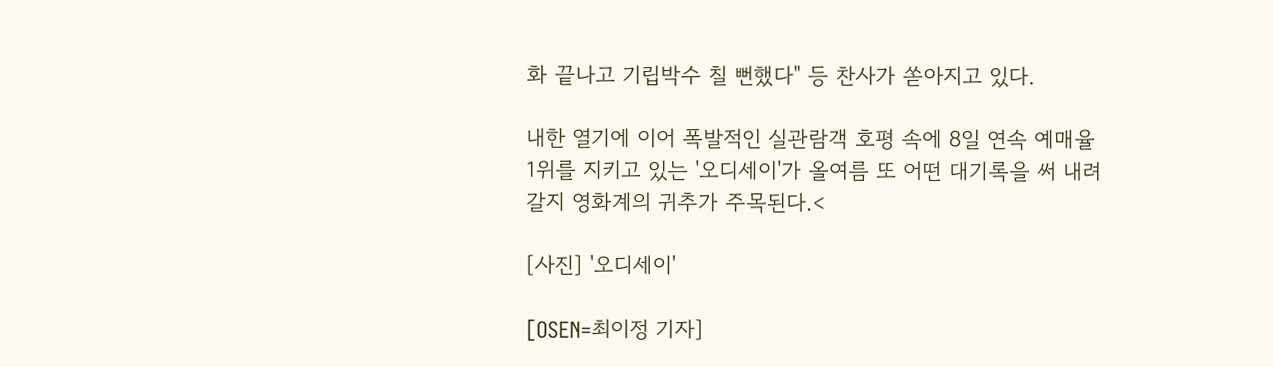화 끝나고 기립박수 칠 뻔했다" 등 찬사가 쏟아지고 있다.

내한 열기에 이어 폭발적인 실관람객 호평 속에 8일 연속 예매율 1위를 지키고 있는 '오디세이'가 올여름 또 어떤 대기록을 써 내려갈지 영화계의 귀추가 주목된다.<

[사진] '오디세이'

[OSEN=최이정 기자]